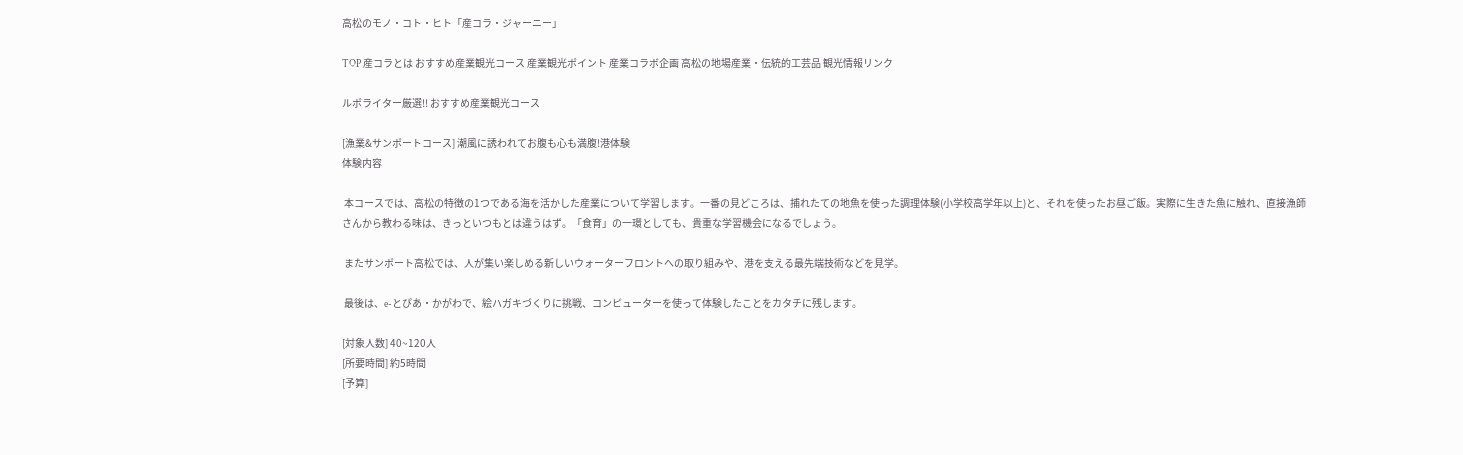高松のモノ・コト・ヒト「産コラ・ジャーニー」

TOP 産コラとは おすすめ産業観光コース 産業観光ポイント 産業コラボ企画 高松の地場産業・伝統的工芸品 観光情報リンク

ルポライター厳選!! おすすめ産業観光コース

[漁業&サンポートコース] 潮風に誘われてお腹も心も満腹!港体験
体験内容

 本コースでは、高松の特徴の1つである海を活かした産業について学習します。一番の見どころは、捕れたての地魚を使った調理体験(小学校高学年以上)と、それを使ったお昼ご飯。実際に生きた魚に触れ、直接漁師さんから教わる味は、きっといつもとは違うはず。「食育」の一環としても、貴重な学習機会になるでしょう。

 またサンポート高松では、人が集い楽しめる新しいウォーターフロントへの取り組みや、港を支える最先端技術などを見学。

 最後は、e-とぴあ・かがわで、絵ハガキづくりに挑戦、コンピューターを使って体験したことをカタチに残します。

[対象人数] 40~120人
[所要時間] 約5時間
[予算]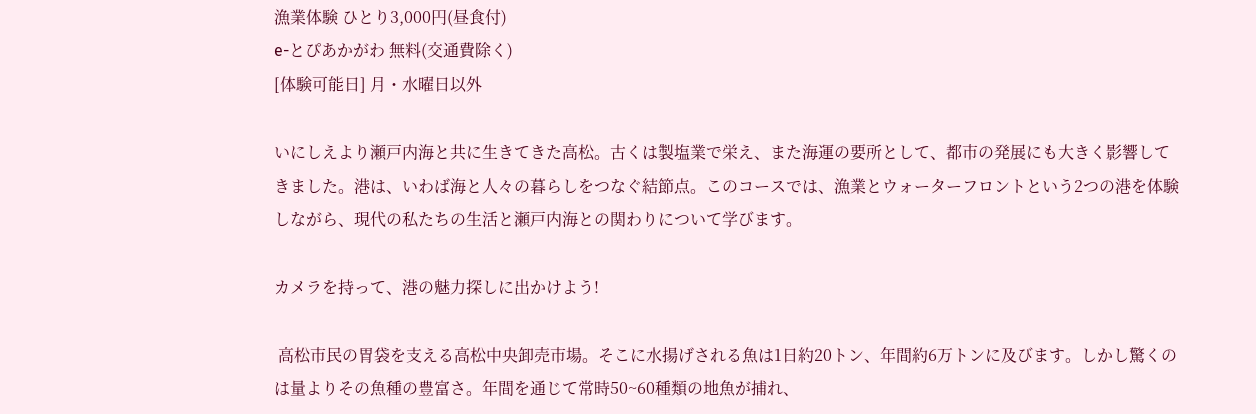漁業体験 ひとり3,000円(昼食付)
e-とぴあかがわ 無料(交通費除く)
[体験可能日] 月・水曜日以外

いにしえより瀬戸内海と共に生きてきた高松。古くは製塩業で栄え、また海運の要所として、都市の発展にも大きく影響してきました。港は、いわば海と人々の暮らしをつなぐ結節点。このコースでは、漁業とウォーターフロントという2つの港を体験しながら、現代の私たちの生活と瀬戸内海との関わりについて学びます。

カメラを持って、港の魅力探しに出かけよう!

 高松市民の胃袋を支える高松中央卸売市場。そこに水揚げされる魚は1日約20トン、年間約6万トンに及びます。しかし驚くのは量よりその魚種の豊富さ。年間を通じて常時50~60種類の地魚が捕れ、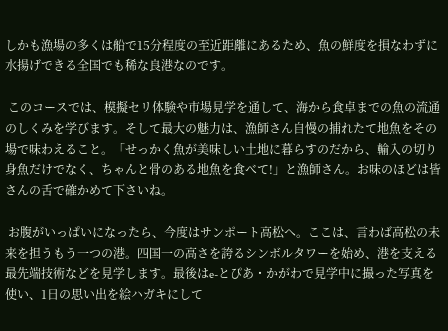しかも漁場の多くは船で15分程度の至近距離にあるため、魚の鮮度を損なわずに水揚げできる全国でも稀な良港なのです。

 このコースでは、模擬セリ体験や市場見学を通して、海から食卓までの魚の流通のしくみを学びます。そして最大の魅力は、漁師さん自慢の捕れたて地魚をその場で味わえること。「せっかく魚が美味しい土地に暮らすのだから、輸入の切り身魚だけでなく、ちゃんと骨のある地魚を食べて!」と漁師さん。お味のほどは皆さんの舌で確かめて下さいね。

 お腹がいっぱいになったら、今度はサンポート高松へ。ここは、言わば高松の未来を担うもう一つの港。四国一の高さを誇るシンボルタワーを始め、港を支える最先端技術などを見学します。最後はe-とぴあ・かがわで見学中に撮った写真を使い、1日の思い出を絵ハガキにして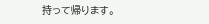持って帰ります。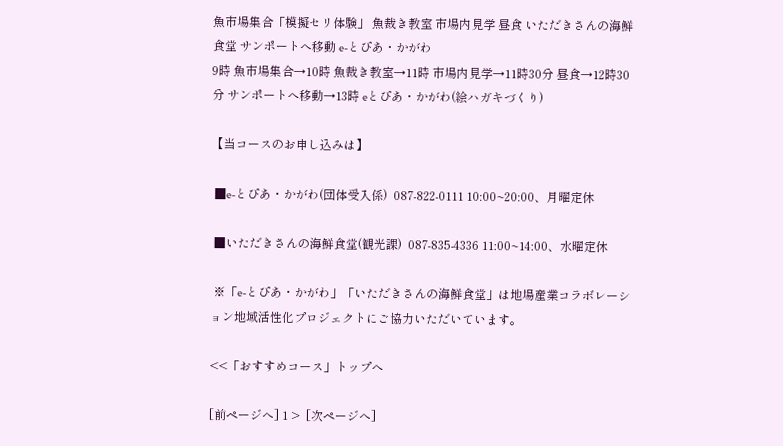魚市場集合「模擬セリ体験」 魚裁き教室 市場内見学 昼食 いただきさんの海鮮食堂 サンポートへ移動 e-とぴあ・かがわ
9時 魚市場集合→10時 魚裁き教室→11時 市場内見学→11時30分 昼食→12時30分 サンポートへ移動→13時 eとぴあ・かがわ(絵ハガキづくり)

【当コースのお申し込みは】

 ■e-とぴあ・かがわ(団体受入係)  087-822-0111 10:00~20:00、月曜定休

 ■いただきさんの海鮮食堂(観光課)  087-835-4336 11:00~14:00、水曜定休

 ※「e-とぴあ・かがわ」「いただきさんの海鮮食堂」は地場産業コラボレーション地域活性化プロジェクトにご協力いただいています。

<<「おすすめコース」トップへ

[前ページへ] 1 >  [次ページへ]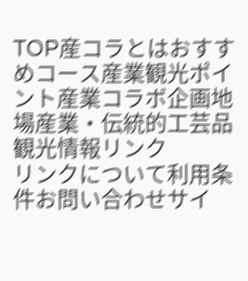TOP産コラとはおすすめコース産業観光ポイント産業コラボ企画地場産業・伝統的工芸品観光情報リンク
リンクについて利用条件お問い合わせサイ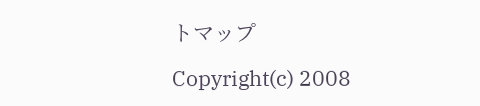トマップ

Copyright(c) 2008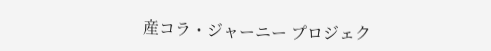産コラ・ジャーニー プロジェク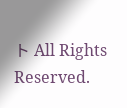ト All Rights Reserved.